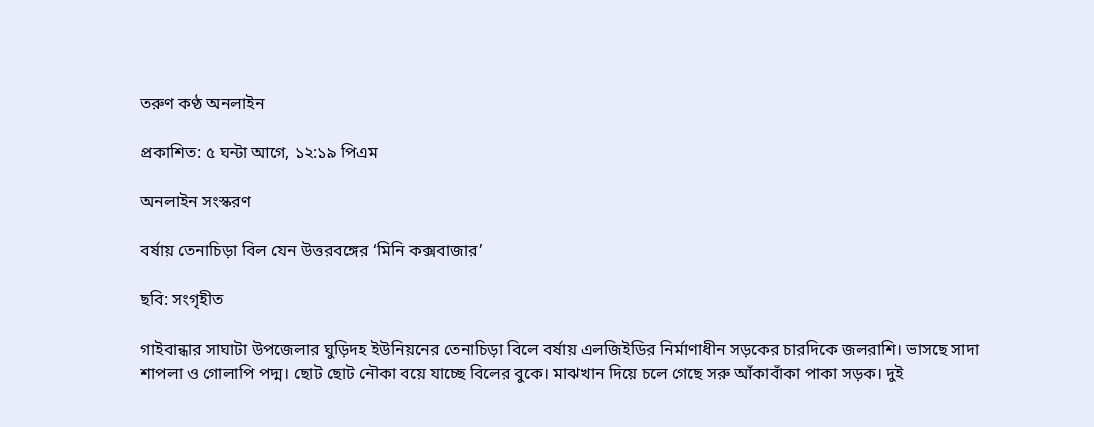তরুণ কণ্ঠ অনলাইন

প্রকাশিত: ৫ ঘন্টা আগে, ১২:১৯ পিএম

অনলাইন সংস্করণ

বর্ষায় তেনাচিড়া বিল যেন উত্তরবঙ্গের ‘মিনি কক্সবাজার’

ছবি: সংগৃহীত

গাইবান্ধার সাঘাটা উপজেলার ঘুড়িদহ ইউনিয়নের তেনাচিড়া বিলে বর্ষায় এলজিইডির নির্মাণাধীন সড়কের চারদিকে জলরাশি। ভাসছে সাদা শাপলা ও গোলাপি পদ্ম। ছোট ছোট নৌকা বয়ে যাচ্ছে বিলের বুকে। মাঝখান দিয়ে চলে গেছে সরু আঁকাবাঁকা পাকা সড়ক। দুই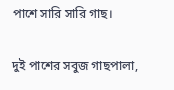পাশে সারি সারি গাছ।

দুই পাশের সবুজ গাছপালা,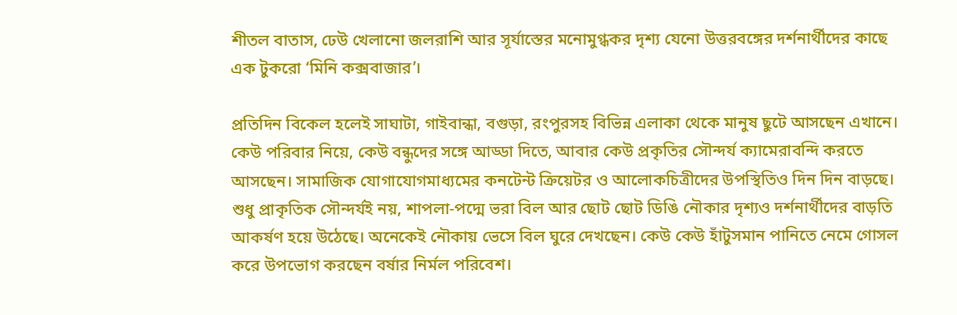শীতল বাতাস, ঢেউ খেলানো জলরাশি আর সূর্যাস্তের মনোমুগ্ধকর দৃশ্য যেনো উত্তরবঙ্গের দর্শনার্থীদের কাছে এক টুকরো ‘মিনি কক্সবাজার’।

প্রতিদিন বিকেল হলেই সাঘাটা, গাইবান্ধা, বগুড়া, রংপুরসহ বিভিন্ন এলাকা থেকে মানুষ ছুটে আসছেন এখানে। কেউ পরিবার নিয়ে, কেউ বন্ধুদের সঙ্গে আড্ডা দিতে, আবার কেউ প্রকৃতির সৌন্দর্য ক্যামেরাবন্দি করতে আসছেন। সামাজিক যোগাযোগমাধ্যমের কনটেন্ট ক্রিয়েটর ও আলোকচিত্রীদের উপস্থিতিও দিন দিন বাড়ছে। শুধু প্রাকৃতিক সৌন্দর্যই নয়, শাপলা-পদ্মে ভরা বিল আর ছোট ছোট ডিঙি নৌকার দৃশ্যও দর্শনার্থীদের বাড়তি আকর্ষণ হয়ে উঠেছে। অনেকেই নৌকায় ভেসে বিল ঘুরে দেখছেন। কেউ কেউ হাঁটুসমান পানিতে নেমে গোসল করে উপভোগ করছেন বর্ষার নির্মল পরিবেশ।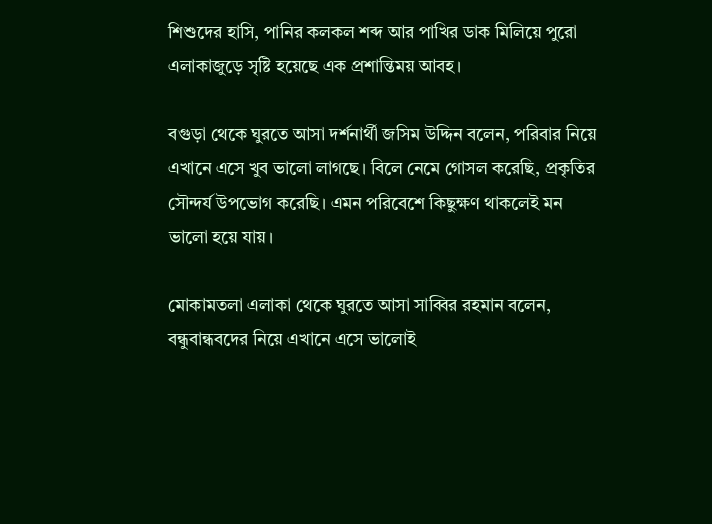শিশুদের হাসি, পানির কলকল শব্দ আর পাখির ডাক মিলিয়ে পুরো এলাকাজুড়ে সৃষ্টি হয়েছে এক প্রশান্তিময় আবহ।

বগুড়া থেকে ঘুরতে আসা দর্শনার্থী জসিম উদ্দিন বলেন, পরিবার নিয়ে এখানে এসে খুব ভালো লাগছে। বিলে নেমে গোসল করেছি, প্রকৃতির সৌন্দর্য উপভোগ করেছি। এমন পরিবেশে কিছুক্ষণ থাকলেই মন ভালো হয়ে যায়।

মোকামতলা এলাকা থেকে ঘুরতে আসা সাব্বির রহমান বলেন, বন্ধুবান্ধবদের নিয়ে এখানে এসে ভালোই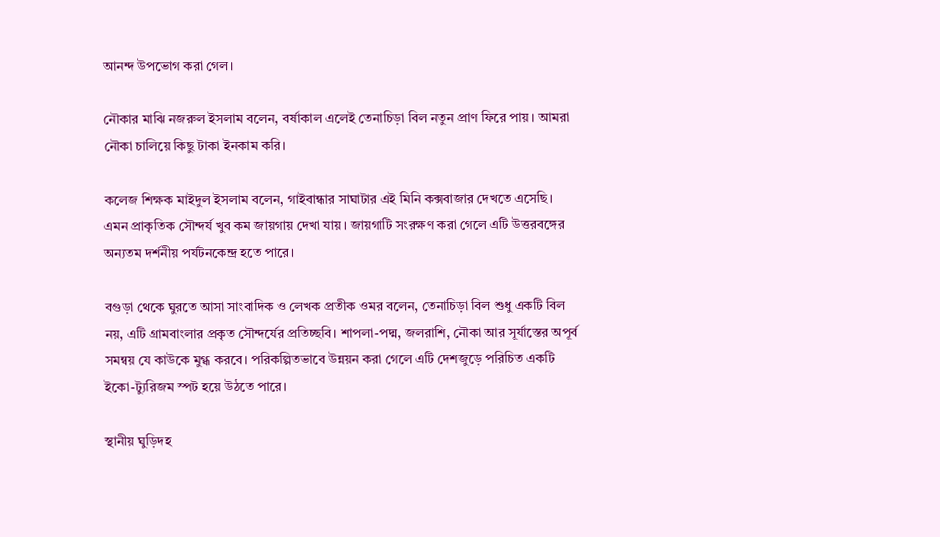আনন্দ উপভোগ করা গেল।

নৌকার মাঝি নজরুল ইসলাম বলেন, বর্ষাকাল এলেই তেনাচিড়া বিল নতুন প্রাণ ফিরে পায়। আমরা নৌকা চালিয়ে কিছু টাকা ইনকাম করি।

কলেজ শিক্ষক মাইদুল ইসলাম বলেন, গাইবান্ধার সাঘাটার এই মিনি কক্সবাজার দেখতে এসেছি। এমন প্রাকৃতিক সৌন্দর্য খুব কম জায়গায় দেখা যায়। জায়গাটি সংরক্ষণ করা গেলে এটি উত্তরবঙ্গের অন্যতম দর্শনীয় পর্যটনকেন্দ্র হতে পারে।

বগুড়া থেকে ঘুরতে আসা সাংবাদিক ও লেখক প্রতীক ওমর বলেন, তেনাচিড়া বিল শুধু একটি বিল নয়, এটি গ্রামবাংলার প্রকৃত সৌন্দর্যের প্রতিচ্ছবি। শাপলা-পদ্ম, জলরাশি, নৌকা আর সূর্যাস্তের অপূর্ব সমন্বয় যে কাউকে মুগ্ধ করবে। পরিকল্পিতভাবে উন্নয়ন করা গেলে এটি দেশজুড়ে পরিচিত একটি ইকো-ট্যুরিজম স্পট হয়ে উঠতে পারে।

স্থানীয় ঘুড়িদহ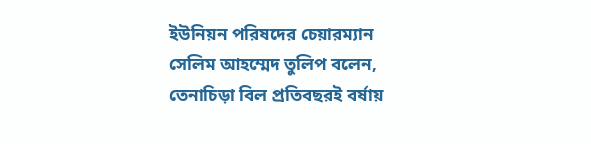ইউনিয়ন পরিষদের চেয়ারম্যান সেলিম আহম্মেদ তুলিপ বলেন, তেনাচিড়া বিল প্রতিবছরই বর্ষায়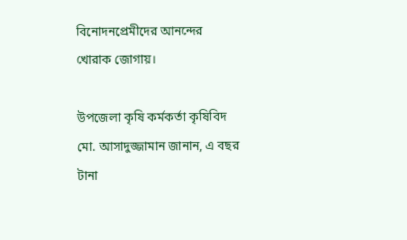বিনোদনপ্রেমীদের আনন্দের খোরাক জোগায়।

উপজেলা কৃষি কর্মকর্তা কৃষিবিদ মো. আসাদুজ্জামান জানান, এ বছর টানা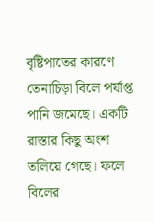বৃষ্টিপাতের কারণে তেনাচিড়া বিলে পর্যাপ্ত পানি জমেছে। একটি রাস্তার কিছু অংশ তলিয়ে গেছে। ফলে বিলের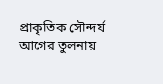প্রাকৃতিক সৌন্দর্য আগের তুলনায়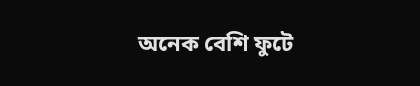অনেক বেশি ফুটে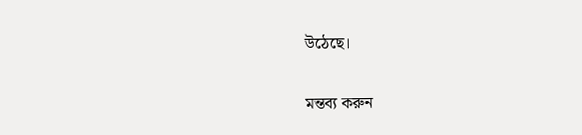উঠেছে।

মন্তব্য করুন